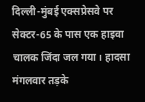दिल्ली-मुंबई एक्सप्रेसवे पर सेक्टर-65 के पास एक हाइवा चालक जिंदा जल गया। हादसा मंगलवार तड़के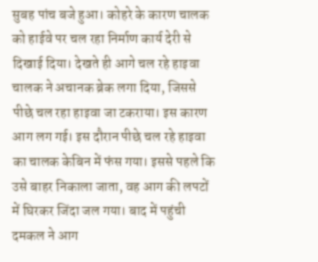सुबह पांच बजे हुआ। कोहरे के कारण चालक को हाईवे पर चल रहा निर्माण कार्य देरी से दिखाई दिया। देखते ही आगे चल रहे हाइवा चालक ने अचानक ब्रेक लगा दिया, जिससे पीछे चल रहा हाइवा जा टकराया। इस कारण आग लग गई। इस दौरान पीछे चल रहे हाइवा का चालक केबिन में फंस गया। इससे पहले कि उसे बाहर निकाला जाता, वह आग की लपटों में घिरकर जिंदा जल गया। बाद में पहुंची दमकल ने आग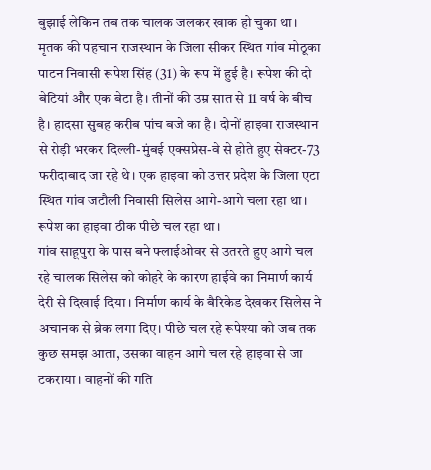बुझाई लेकिन तब तक चालक जलकर खाक हो चुका था।
मृतक की पहचान राजस्थान के जिला सीकर स्थित गांव मोठूका पाटन निवासी रूपेश सिंह (31) के रूप में हुई है। रूपेश की दो बेटियां और एक बेटा है। तीनों की उम्र सात से 11 वर्ष के बीच है। हादसा सुबह करीब पांच बजे का है। दोनों हाइवा राजस्थान से रोड़ी भरकर दिल्ली-मुंबई एक्सप्रेस-वे से होते हुए सेक्टर-73 फरीदाबाद जा रहे थे। एक हाइवा को उत्तर प्रदेश के जिला एटा स्थित गांव जटौली निवासी सिलेस आगे-आगे चला रहा था। रूपेश का हाइवा ठीक पीछे चल रहा था।
गांव साहूपुरा के पास बने फ्लाईओवर से उतरते हुए आगे चल रहे चालक सिलेस को कोहरे के कारण हाईवे का निमार्ण कार्य देरी से दिखाई दिया। निर्माण कार्य के बैरिकेड देखकर सिलेस ने अचानक से ब्रेक लगा दिए। पीछे चल रहे रूपेश्या को जब तक कुछ समझ आता, उसका वाहन आगे चल रहे हाइवा से जा टकराया। वाहनों की गति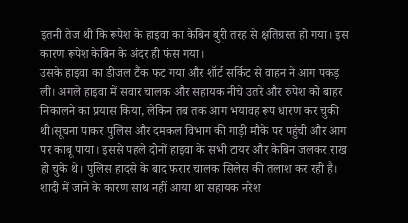इतनी तेज थी कि रूपेश के हाइवा का केबिन बुरी तरह से क्षतिग्रस्त हो गया। इस कारण रूपेश केबिन के अंदर ही फंस गया।
उसके हाइवा का डीजल टैंक फट गया और शॉर्ट सर्किट से वाहन ने आग पकड़ ली। अगले हाइवा में सवार चालक और सहायक नीचे उतरे और रुपेश को बाहर निकालने का प्रयास किया, लेकिन तब तक आग भयावह रूप धारण कर चुकी थी।सूचना पाकर पुलिस और दमकल विभाग की गाड़ी मौके पर पहुंची और आग पर काबू पाया। इससे पहले दोनों हाइवा के सभी टायर और केबिन जलकर राख हो चुके थे। पुलिस हादसे के बाद फरार चालक सिलेस की तलाश कर रही है।
शादी में जाने के कारण साथ नहीं आया था सहायक नरेश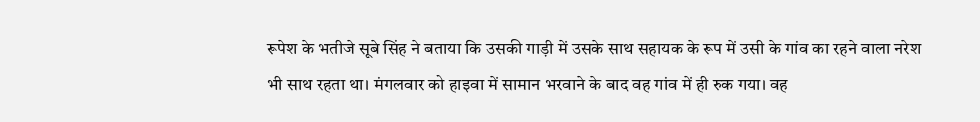रूपेश के भतीजे सूबे सिंह ने बताया कि उसकी गाड़ी में उसके साथ सहायक के रूप में उसी के गांव का रहने वाला नरेश भी साथ रहता था। मंगलवार को हाइवा में सामान भरवाने के बाद वह गांव में ही रुक गया। वह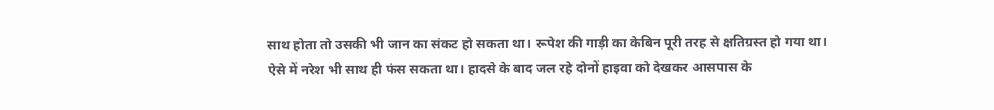साथ होता तो उसकी भी जान का संकट हो सकता था। रूपेश की गाड़ी का केबिन पूरी तरह से क्षतिग्रस्त हो गया था।
ऐसे में नरेश भी साथ ही फंस सकता था। हादसे के बाद जल रहे दोनों हाइवा को देखकर आसपास के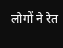लोगों ने रेत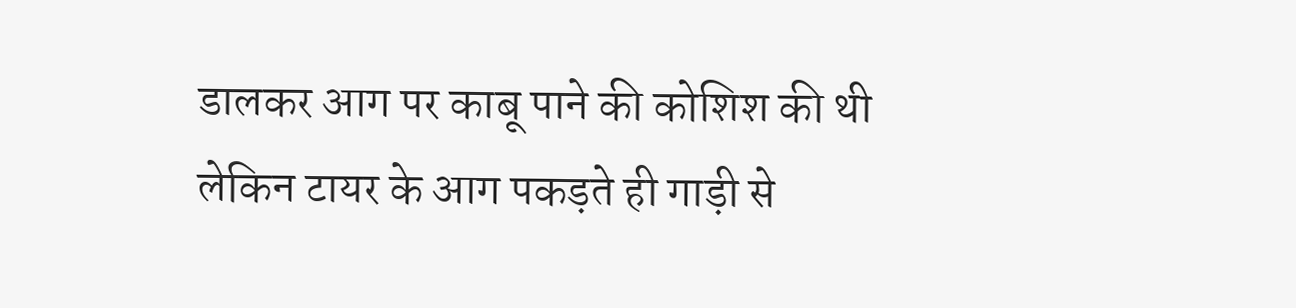डालकर आग पर काबू पाने की कोशिश की थी लेकिन टायर के आग पकड़ते ही गाड़ी से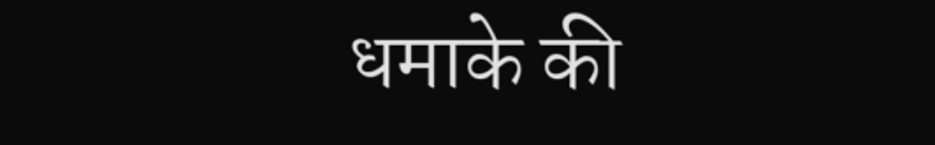धमाके की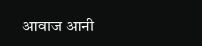आवाज आनी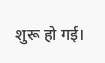शुरू हो गई।